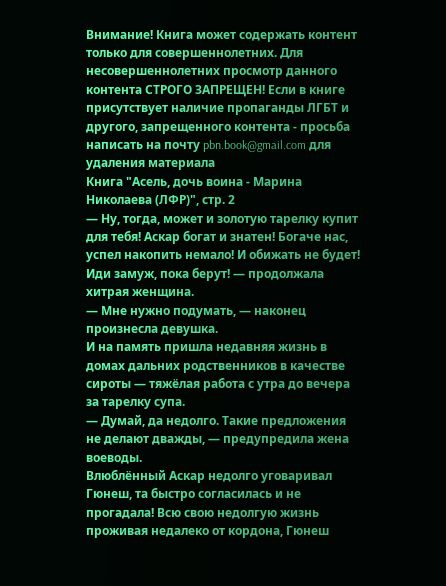Внимание! Книга может содержать контент только для совершеннолетних. Для несовершеннолетних просмотр данного контента СТРОГО ЗАПРЕЩЕН! Если в книге присутствует наличие пропаганды ЛГБТ и другого, запрещенного контента - просьба написать на почту pbn.book@gmail.com для удаления материала
Книга "Асель, дочь воина - Марина Николаева (ЛФР)", стр. 2
— Ну, тогда, может и золотую тарелку купит для тебя! Аскар богат и знатен! Богаче нас, успел накопить немало! И обижать не будет! Иди замуж, пока берут! — продолжала хитрая женщина.
— Мне нужно подумать, — наконец произнесла девушка.
И на память пришла недавняя жизнь в домах дальних родственников в качестве сироты — тяжёлая работа с утра до вечера за тарелку супа.
— Думай, да недолго. Такие предложения не делают дважды, — предупредила жена воеводы.
Влюблённый Аскар недолго уговаривал Гюнеш, та быстро согласилась и не прогадала! Всю свою недолгую жизнь проживая недалеко от кордона, Гюнеш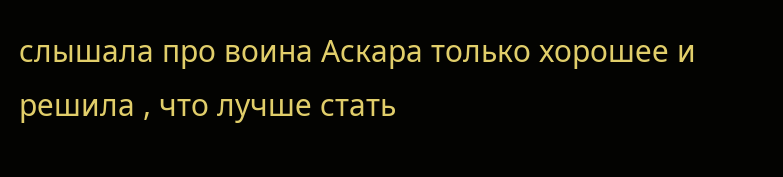слышала про воина Аскара только хорошее и решила , что лучше стать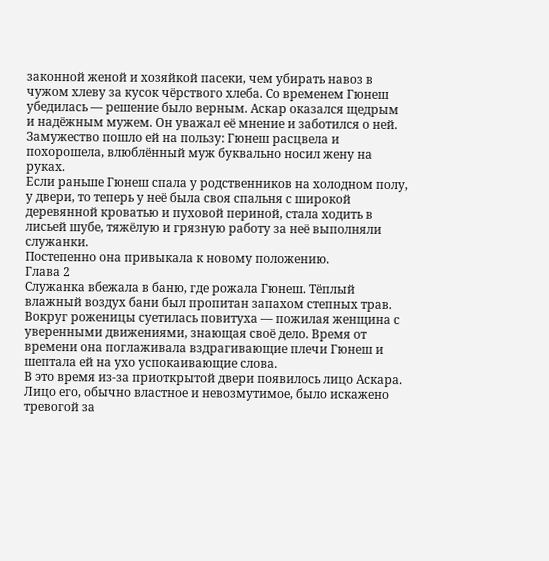законной женой и хозяйкой пасеки, чем убирать навоз в чужом хлеву за кусок чёрствого хлеба. Со временем Гюнеш убедилась — решение было верным. Аскар оказался щедрым и надёжным мужем. Он уважал её мнение и заботился о ней.
Замужество пошло ей на пользу: Гюнеш расцвела и похорошела, влюблённый муж буквально носил жену на руках.
Если раньше Гюнеш спала у родственников на холодном полу, у двери, то теперь у неё была своя спальня с широкой деревянной кроватью и пуховой периной, стала ходить в лисьей шубе, тяжёлую и грязную работу за неё выполняли служанки.
Постепенно она привыкала к новому положению.
Глава 2
Служанка вбежала в баню, где рожала Гюнеш. Тёплый влажный воздух бани был пропитан запахом степных трав.
Вокруг роженицы суетилась повитуха — пожилая женщина с уверенными движениями, знающая своё дело. Время от времени она поглаживала вздрагивающие плечи Гюнеш и шептала ей на ухо успокаивающие слова.
В это время из-за приоткрытой двери появилось лицо Аскара. Лицо его, обычно властное и невозмутимое, было искажено тревогой за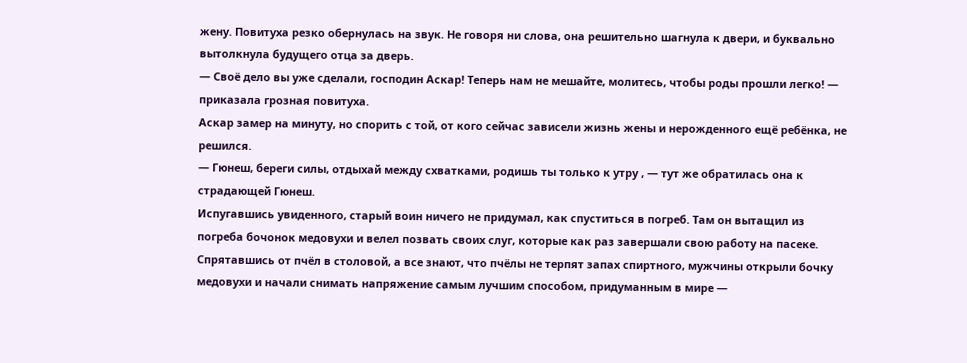жену. Повитуха резко обернулась на звук. Не говоря ни слова, она решительно шагнула к двери, и буквально вытолкнула будущего отца за дверь.
— Своё дело вы уже сделали, господин Аскар! Теперь нам не мешайте, молитесь, чтобы роды прошли легко! — приказала грозная повитуха.
Аскар замер на минуту, но спорить с той, от кого сейчас зависели жизнь жены и нерожденного ещё ребёнка, не решился.
— Гюнеш, береги силы, отдыхай между схватками, родишь ты только к утру , — тут же обратилась она к страдающей Гюнеш.
Испугавшись увиденного, старый воин ничего не придумал, как спуститься в погреб. Там он вытащил из погреба бочонок медовухи и велел позвать своих слуг, которые как раз завершали свою работу на пасеке. Спрятавшись от пчёл в столовой, а все знают, что пчёлы не терпят запах спиртного, мужчины открыли бочку медовухи и начали снимать напряжение самым лучшим способом, придуманным в мире —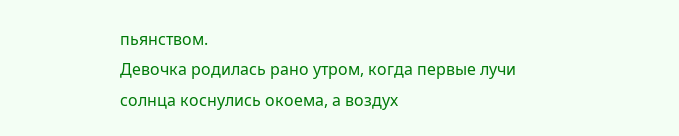пьянством.
Девочка родилась рано утром, когда первые лучи солнца коснулись окоема, а воздух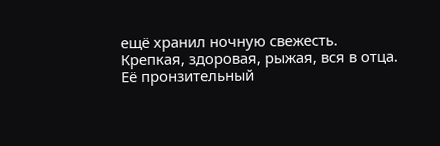ещё хранил ночную свежесть.
Крепкая, здоровая, рыжая, вся в отца. Её пронзительный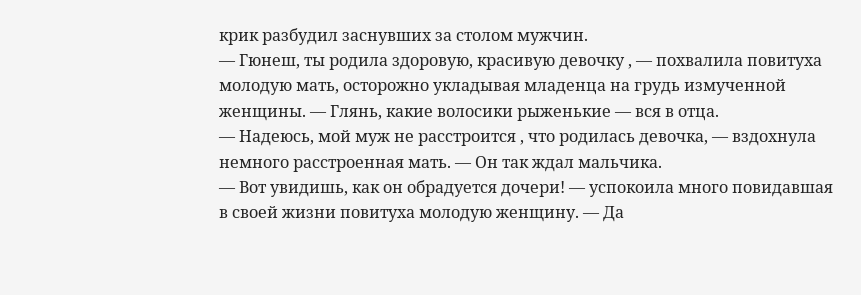крик разбудил заснувших за столом мужчин.
— Гюнеш, ты родила здоровую, красивую девочку , — похвалила повитуха молодую мать, осторожно укладывая младенца на грудь измученной женщины. — Глянь, какие волосики рыженькие — вся в отца.
— Надеюсь, мой муж не расстроится , что родилась девочка, — вздохнула немного расстроенная мать. — Он так ждал мальчика.
— Вот увидишь, как он обрадуется дочери! — успокоила много повидавшая в своей жизни повитуха молодую женщину. — Да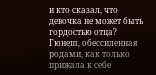и кто сказал, что девочка не может быть гордостью отца?
Гюнеш, обессиленная родами, как только прижала к себе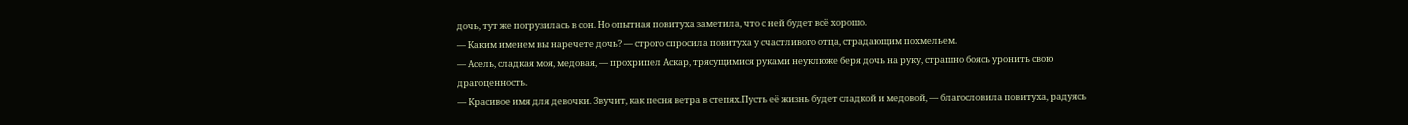дочь, тут же погрузилась в сон. Но опытная повитуха заметила, что с ней будет всё хорошо.
— Каким именем вы наречете дочь? — строго спросила повитуха у счастливого отца, страдающим похмельем.
— Асель, сладкая моя, медовая, — прохрипел Аскар, трясущимися руками неуклюже беря дочь на руку, страшно боясь уронить свою драгоценность.
— Красивое имя для девочки. Звучит, как песня ветра в степях.Пусть её жизнь будет сладкой и медовой, — благословила повитуха, радуясь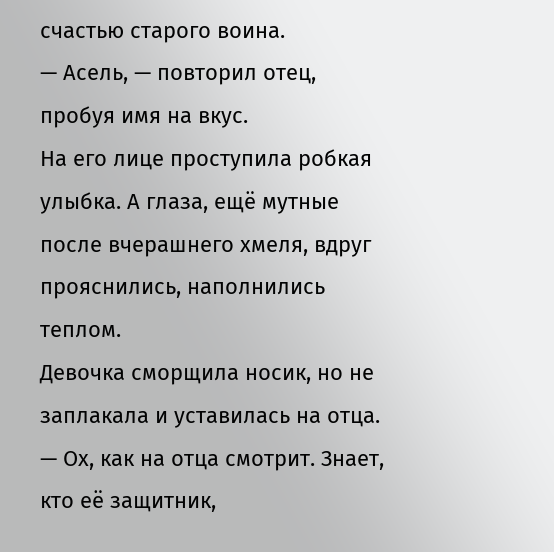счастью старого воина.
— Асель, — повторил отец, пробуя имя на вкус.
На его лице проступила робкая улыбка. А глаза, ещё мутные после вчерашнего хмеля, вдруг прояснились, наполнились теплом.
Девочка сморщила носик, но не заплакала и уставилась на отца.
— Ох, как на отца смотрит. Знает, кто её защитник,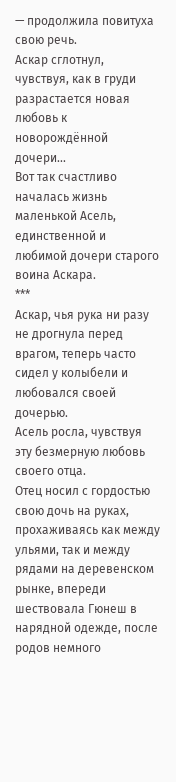— продолжила повитуха свою речь.
Аскар сглотнул, чувствуя, как в груди разрастается новая любовь к новорождённой дочери...
Вот так счастливо началась жизнь маленькой Асель, единственной и любимой дочери старого воина Аскара.
***
Аскар, чья рука ни разу не дрогнула перед врагом, теперь часто сидел у колыбели и любовался своей дочерью.
Асель росла, чувствуя эту безмерную любовь своего отца.
Отец носил с гордостью свою дочь на руках, прохаживаясь как между ульями, так и между рядами на деревенском рынке, впереди шествовала Гюнеш в нарядной одежде, после родов немного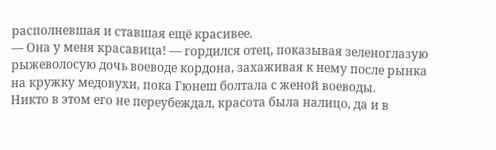располневшая и ставшая ещё красивее.
— Она у меня красавица! — гордился отец, показывая зеленоглазую рыжеволосую дочь воеводе кордона, захаживая к нему после рынка на кружку медовухи, пока Гюнеш болтала с женой воеводы.
Никто в этом его не переубеждал, красота была налицо, да и в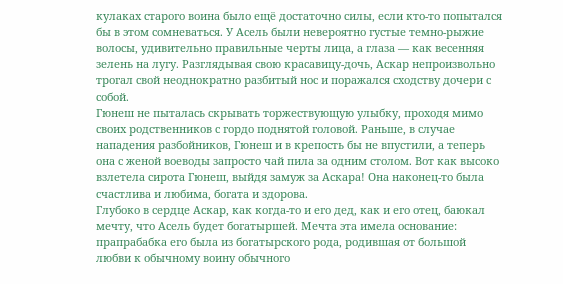кулаках старого воина было ещё достаточно силы, если кто-то попытался бы в этом сомневаться. У Асель были невероятно густые темно-рыжие волосы, удивительно правильные черты лица, а глаза — как весенняя зелень на лугу. Разглядывая свою красавицу-дочь, Аскар непроизвольно трогал свой неоднократно разбитый нос и поражался сходству дочери с собой.
Гюнеш не пыталась скрывать торжествующую улыбку, проходя мимо своих родственников с гордо поднятой головой. Раньше, в случае нападения разбойников, Гюнеш и в крепость бы не впустили, а теперь она с женой воеводы запросто чай пила за одним столом. Вот как высоко взлетела сирота Гюнеш, выйдя замуж за Аскара! Она наконец-то была счастлива и любима, богата и здорова.
Глубоко в сердце Аскар, как когда-то и его дед, как и его отец, баюкал мечту, что Асель будет богатыршей. Мечта эта имела основание: прапрабабка его была из богатырского рода, родившая от большой любви к обычному воину обычного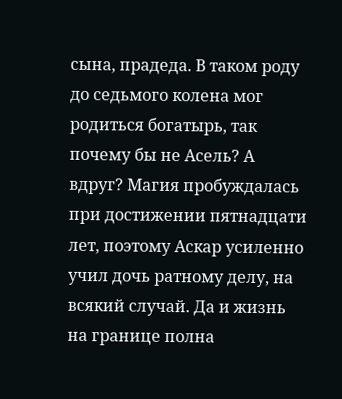сына, прадеда. В таком роду до седьмого колена мог родиться богатырь, так почему бы не Асель? А вдруг? Магия пробуждалась при достижении пятнадцати лет, поэтому Аскар усиленно учил дочь ратному делу, на всякий случай. Да и жизнь на границе полна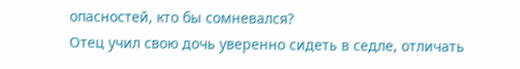опасностей, кто бы сомневался?
Отец учил свою дочь уверенно сидеть в седле, отличать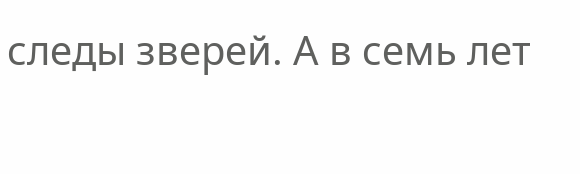следы зверей. А в семь лет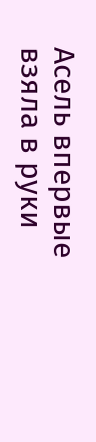Асель впервые взяла в руки